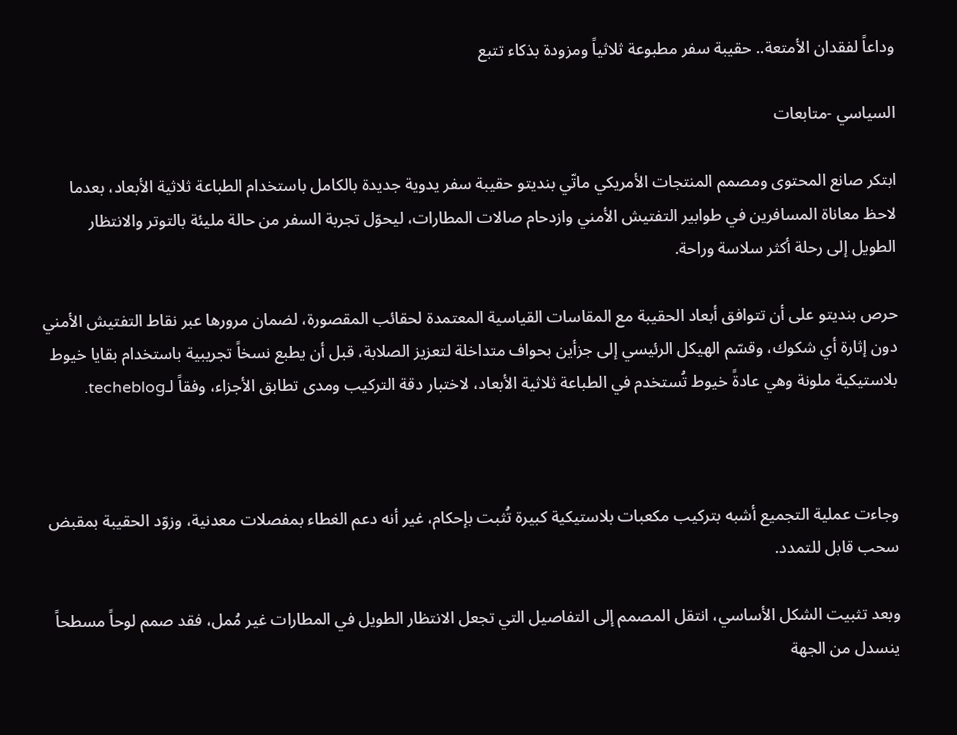وداعاً لفقدان الأمتعة.. حقيبة سفر مطبوعة ثلاثياً ومزودة بذكاء تتبع

السياسي -متابعات

ابتكر صانع المحتوى ومصمم المنتجات الأمريكي ماتّي بنديتو حقيبة سفر يدوية جديدة بالكامل باستخدام الطباعة ثلاثية الأبعاد، بعدما لاحظ معاناة المسافرين في طوابير التفتيش الأمني وازدحام صالات المطارات، ليحوّل تجربة السفر من حالة مليئة بالتوتر والانتظار الطويل إلى رحلة أكثر سلاسة وراحة.

حرص بنديتو على أن تتوافق أبعاد الحقيبة مع المقاسات القياسية المعتمدة لحقائب المقصورة، لضمان مرورها عبر نقاط التفتيش الأمني دون إثارة أي شكوك، وقسّم الهيكل الرئيسي إلى جزأين بحواف متداخلة لتعزيز الصلابة، قبل أن يطبع نسخاً تجريبية باستخدام بقايا خيوط بلاستيكية ملونة وهي عادةً خيوط تُستخدم في الطباعة ثلاثية الأبعاد، لاختبار دقة التركيب ومدى تطابق الأجزاء، وفقاً لـtecheblog.



وجاءت عملية التجميع أشبه بتركيب مكعبات بلاستيكية كبيرة تُثبت بإحكام، غير أنه دعم الغطاء بمفصلات معدنية، وزوّد الحقيبة بمقبض سحب قابل للتمدد.

وبعد تثبيت الشكل الأساسي، انتقل المصمم إلى التفاصيل التي تجعل الانتظار الطويل في المطارات غير مُمل، فقد صمم لوحاً مسطحاً ينسدل من الجهة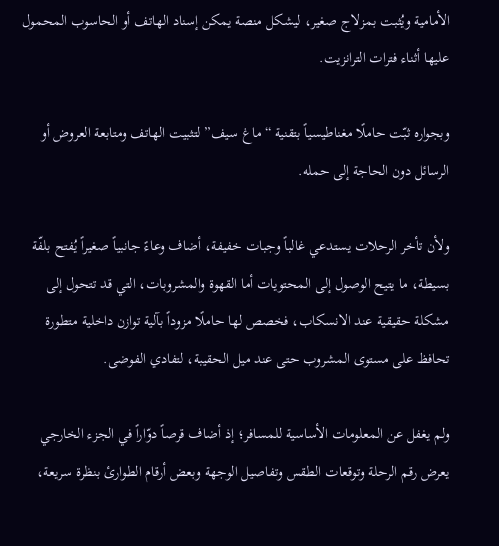الأمامية ويُثبت بمزلاج صغير، ليشكل منصة يمكن إسناد الهاتف أو الحاسوب المحمول عليها أثناء فترات الترانزيت.

وبجواره ثبّت حاملًا مغناطيسياً بتقنية “ماغ سيف” لتثبيت الهاتف ومتابعة العروض أو الرسائل دون الحاجة إلى حمله.

ولأن تأخر الرحلات يستدعي غالباً وجبات خفيفة، أضاف وعاءً جانبياً صغيراً يُفتح بلفّة بسيطة، ما يتيح الوصول إلى المحتويات أما القهوة والمشروبات، التي قد تتحول إلى مشكلة حقيقية عند الانسكاب، فخصص لها حاملًا مزوداً بآلية توازن داخلية متطورة تحافظ على مستوى المشروب حتى عند ميل الحقيبة، لتفادي الفوضى.

ولم يغفل عن المعلومات الأساسية للمسافر؛ إذ أضاف قرصاً دوّاراً في الجزء الخارجي يعرض رقم الرحلة وتوقعات الطقس وتفاصيل الوجهة وبعض أرقام الطوارئ بنظرة سريعة،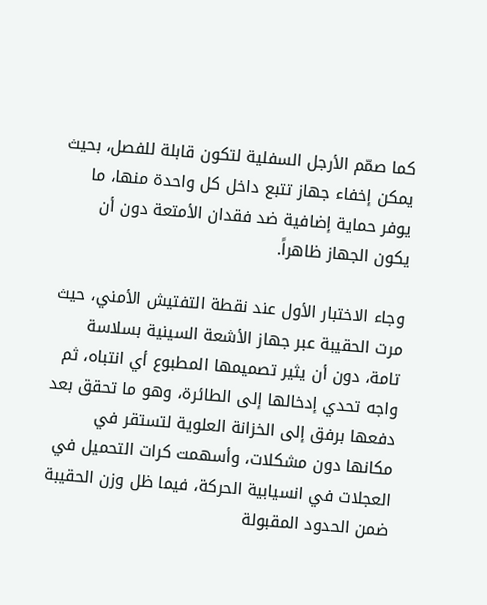كما صمّم الأرجل السفلية لتكون قابلة للفصل، بحيث يمكن إخفاء جهاز تتبع داخل كل واحدة منها، ما يوفر حماية إضافية ضد فقدان الأمتعة دون أن يكون الجهاز ظاهراً.

وجاء الاختبار الأول عند نقطة التفتيش الأمني، حيث مرت الحقيبة عبر جهاز الأشعة السينية بسلاسة تامة، دون أن يثير تصميمها المطبوع أي انتباه، ثم واجه تحدي إدخالها إلى الطائرة، وهو ما تحقق بعد دفعها برفق إلى الخزانة العلوية لتستقر في مكانها دون مشكلات، وأسهمت كرات التحميل في العجلات في انسيابية الحركة، فيما ظل وزن الحقيبة ضمن الحدود المقبولة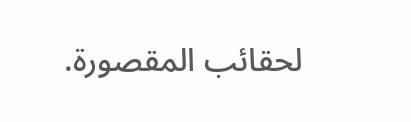لحقائب المقصورة.